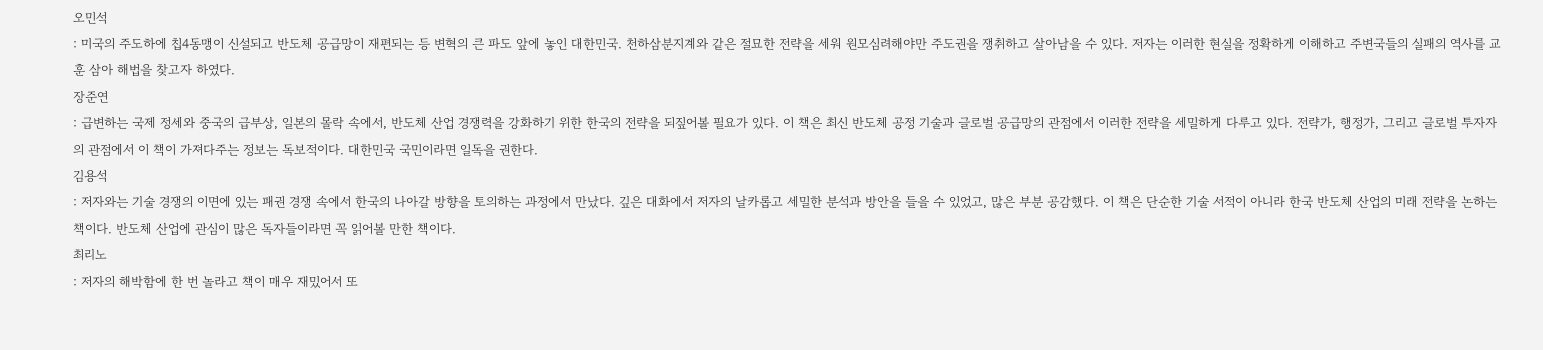오민석
: 미국의 주도하에 칩4동맹이 신설되고 반도체 공급망이 재편되는 등 변혁의 큰 파도 앞에 놓인 대한민국. 천하삼분지계와 같은 절묘한 전략을 세워 원모심려해야만 주도권을 쟁취하고 살아남을 수 있다. 저자는 이러한 현실을 정확하게 이해하고 주변국들의 실패의 역사를 교훈 삼아 해법을 찾고자 하였다.
장준연
: 급변하는 국제 정세와 중국의 급부상, 일본의 몰락 속에서, 반도체 산업 경쟁력을 강화하기 위한 한국의 전략을 되짚어볼 필요가 있다. 이 책은 최신 반도체 공정 기술과 글로벌 공급망의 관점에서 이러한 전략을 세밀하게 다루고 있다. 전략가, 행정가, 그리고 글로벌 투자자의 관점에서 이 책이 가져다주는 정보는 독보적이다. 대한민국 국민이라면 일독을 권한다.
김용석
: 저자와는 기술 경쟁의 이면에 있는 패권 경쟁 속에서 한국의 나아갈 방향을 토의하는 과정에서 만났다. 깊은 대화에서 저자의 날카롭고 세밀한 분석과 방안을 들을 수 있었고, 많은 부분 공감했다. 이 책은 단순한 기술 서적이 아니라 한국 반도체 산업의 미래 전략을 논하는 책이다. 반도체 산업에 관심이 많은 독자들이라면 꼭 읽어볼 만한 책이다.
최리노
: 저자의 해박함에 한 번 놀라고 책이 매우 재밌어서 또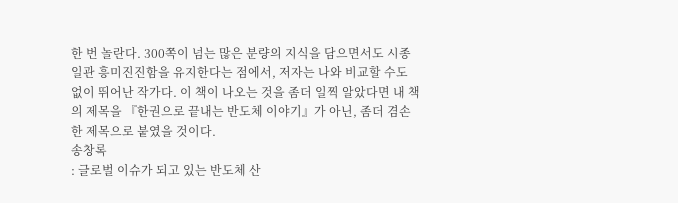한 번 놀란다. 300쪽이 넘는 많은 분량의 지식을 담으면서도 시종일관 흥미진진함을 유지한다는 점에서, 저자는 나와 비교할 수도 없이 뛰어난 작가다. 이 책이 나오는 것을 좀더 일찍 알았다면 내 책의 제목을 『한권으로 끝내는 반도체 이야기』가 아닌, 좀더 겸손한 제목으로 붙였을 것이다.
송창록
: 글로벌 이슈가 되고 있는 반도체 산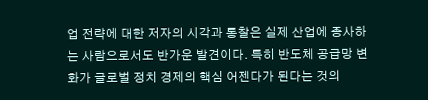업 전략에 대한 저자의 시각과 통찰은 실제 산업에 종사하는 사람으로서도 반가운 발견이다. 특히 반도체 공급망 변화가 글로벌 정치 경제의 핵심 어젠다가 된다는 것의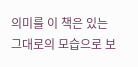의미를 이 책은 있는 그대로의 모습으로 보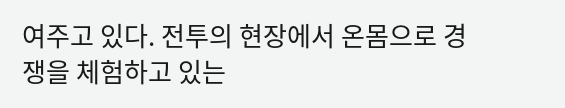여주고 있다. 전투의 현장에서 온몸으로 경쟁을 체험하고 있는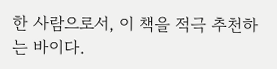한 사람으로서, 이 책을 적극 추천하는 바이다.